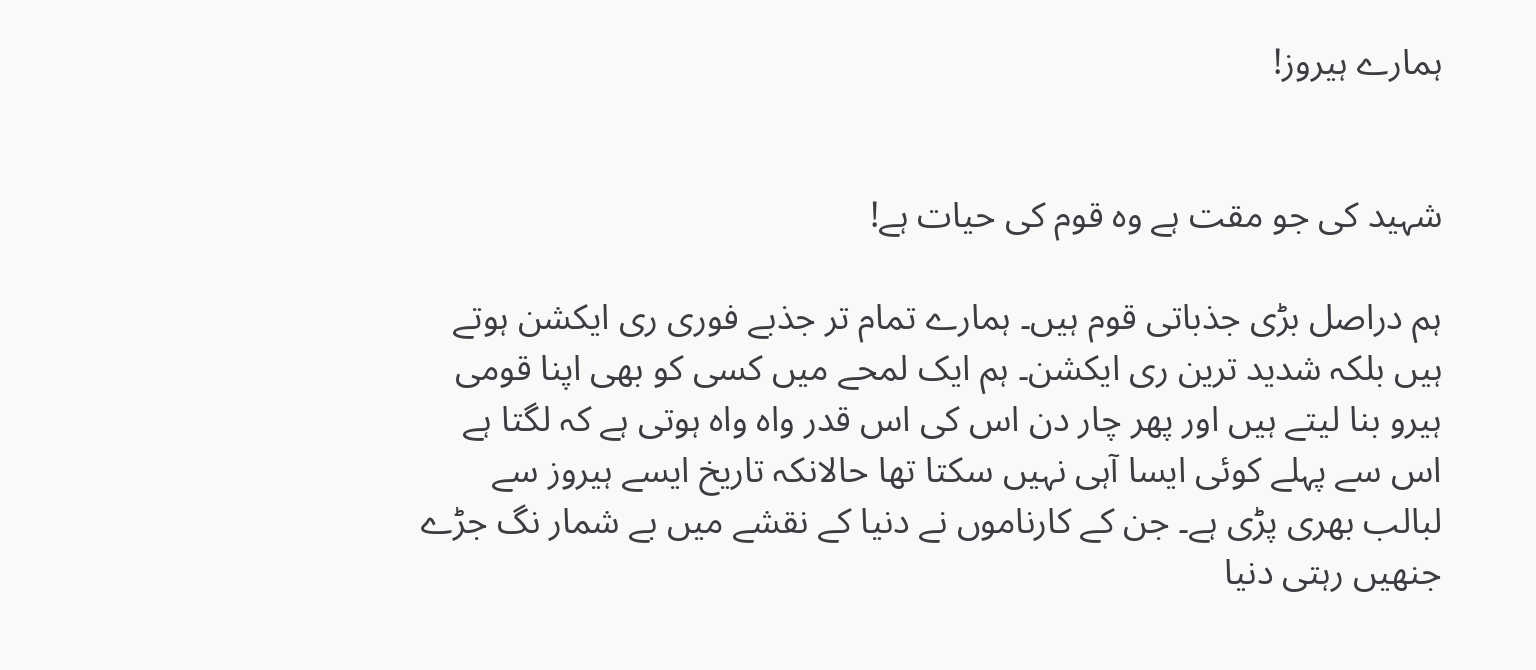ہمارے ہیروز!


شہید کی جو مقت ہے وہ قوم کی حیات ہے!

ہم دراصل بڑی جذباتی قوم ہیں۔ ہمارے تمام تر جذبے فوری ری ایکشن ہوتے ہیں بلکہ شدید ترین ری ایکشن۔ ہم ایک لمحے میں کسی کو بھی اپنا قومی ہیرو بنا لیتے ہیں اور پھر چار دن اس کی اس قدر واہ واہ ہوتی ہے کہ لگتا ہے اس سے پہلے کوئی ایسا آہی نہیں سکتا تھا حالانکہ تاریخ ایسے ہیروز سے لبالب بھری پڑی ہے۔ جن کے کارناموں نے دنیا کے نقشے میں بے شمار نگ جڑے جنھیں رہتی دنیا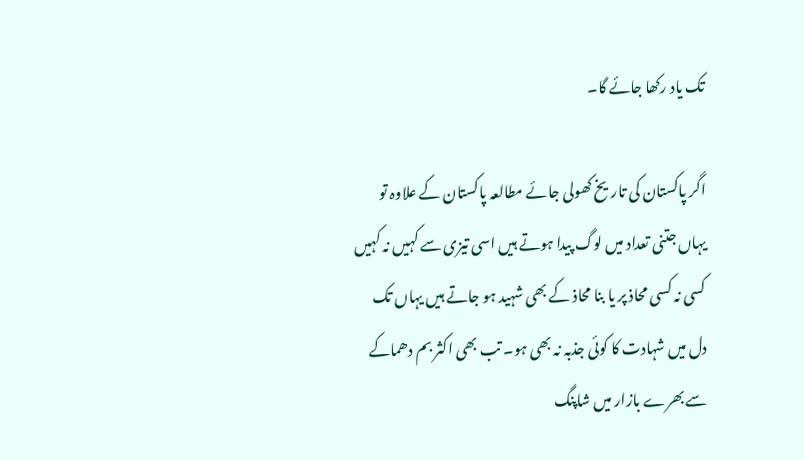تک یاد رکھا جائے گا۔

اگر پاکستان کی تاریخ کھولی جائے مطالعہ پاکستان کے علاوہ تو یہاں جتنی تعداد میں لوگ پیدا ہوتے ہیں اسی تیزی سے کہیں نہ کہیں کسی نہ کسی محاذ پر یا بنا محاذ کے بھی شہید ہو جاتے ہیں یہاں تک دل میں شہادت کا کوئی جذبہ نہ بھی ہو۔ تب بھی اکثر بم دھماکے سے بھرے بازار میں شاپنگ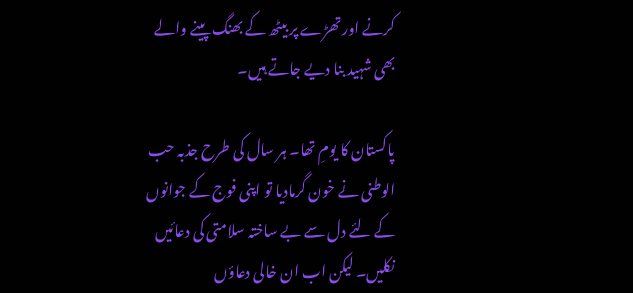کرنے اور تھڑے پر بیٹھ کے بھنگ پینے والے بھی شہید بنا دیے جاتے ہیں۔

پاکستان کا یومِ تھا۔ ہر سال کی طرح جذبہ حب الوطنی نے خون گرمادیا تو اپنی فوج کے جوانوں کے لئے دل سے بے ساختہ سلامتی کی دعائیں نکلیں۔ لیکن اب ان خالی دعاؤں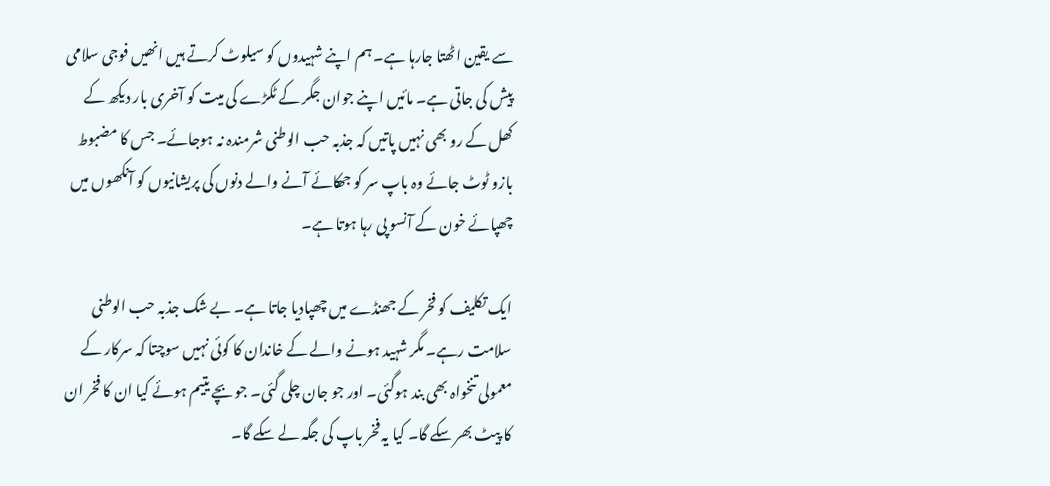سے یقین اٹھتا جارہا ہے۔ ہم اپنے شہیدوں کو سیلوٹ کرتے ہیں انھیں فوجی سلامی پیش کی جاتی ہے۔ مائیں اپنے جوان جگر کے ٹکڑے کی میت کو آخری بار دیکھ کے کھل کے رو بھی نہیں پاتیں کہ جذبہ حب الوطنی شرمندہ نہ ہوجائے۔ جس کا مضبوط بازو ٹوٹ جائے وہ باپ سر کو جھکائے آنے والے دنوں کی پریشانیوں کو آنکھوں میں چھپائے خون کے آنسو پی رہا ہوتا ہے۔

ایک تکلیف کو فخر کے جھنڈے میں چھپادیا جاتا ہے۔ بے شک جذبہ حب الوطنی سلامت رہے۔ مگر شہید ہونے والے کے خاندان کا کوئی نہیں سوچتا کہ سرکار کے معمولی تنخواہ بھی بند ہوگئی۔ اور جو جان چلی گئی۔ جو بچے یتیم ہوئے کیا ان کا فخر ان کا پیٹ بھر سکے گا۔ کیا یہ فخر باپ کی جگہ لے سکے گا۔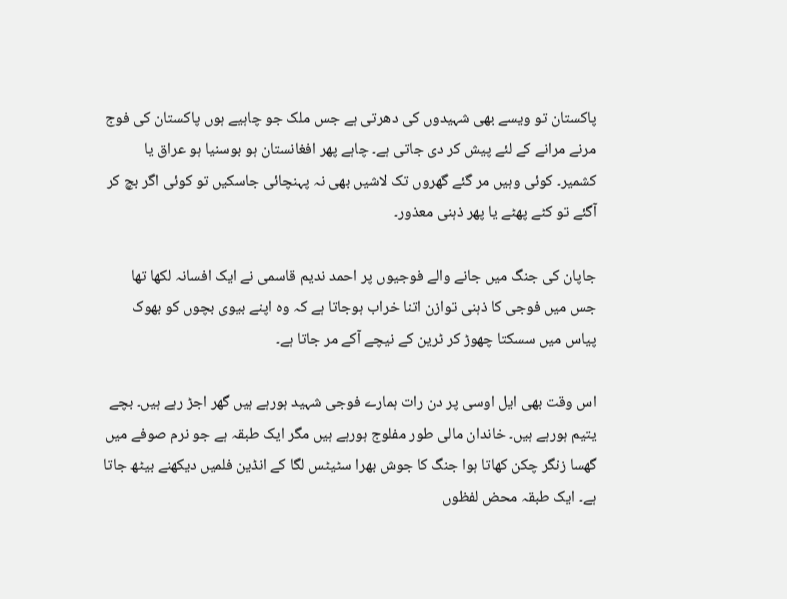پاکستان تو ویسے بھی شہیدوں کی دھرتی ہے جس ملک جو چاہیے ہوں پاکستان کی فوج مرنے مرانے کے لئے پیش کر دی جاتی ہے۔ چاہے پھر افغانستان ہو بوسنیا ہو عراق یا کشمیر۔ کوئی وہیں مر گئے گھروں تک لاشیں بھی نہ پہنچائی جاسکیں تو کوئی اگر بچ کر آگئے تو کٹے پھٹے یا پھر ذہنی معذور۔

جاپان کی جنگ میں جانے والے فوجیوں پر احمد ندیم قاسمی نے ایک افسانہ لکھا تھا جس میں فوجی کا ذہنی توازن اتنا خراب ہوجاتا ہے کہ وہ اپنے بیوی بچوں کو بھوک پیاس میں سسکتا چھوڑ کر ٹرین کے نیچے آکے مر جاتا ہے۔

اس وقت بھی ایل اوسی پر دن رات ہمارے فوجی شہید ہورہے ہیں گھر اجڑ رہے ہیں۔ بچے یتیم ہورہے ہیں۔ خاندان مالی طور مفلوج ہورہے ہیں مگر ایک طبقہ ہے جو نرم صوفے میں گھسا زنگر چکن کھاتا ہوا جنگ کا جوش بھرا سٹیٹس لگا کے انڈین فلمیں دیکھنے بیٹھ جاتا ہے۔ ایک طبقہ محض لفظوں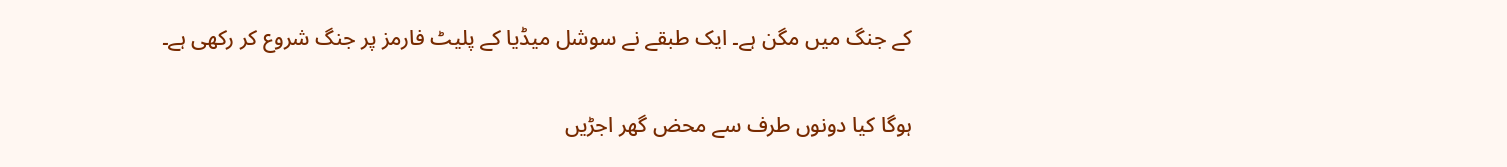کے جنگ میں مگن ہے۔ ایک طبقے نے سوشل میڈیا کے پلیٹ فارمز پر جنگ شروع کر رکھی ہے۔

ہوگا کیا دونوں طرف سے محض گھر اجڑیں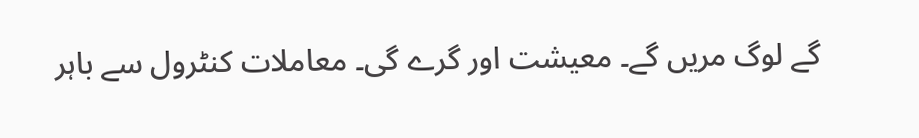گے لوگ مریں گے۔ معیشت اور گرے گی۔ معاملات کنٹرول سے باہر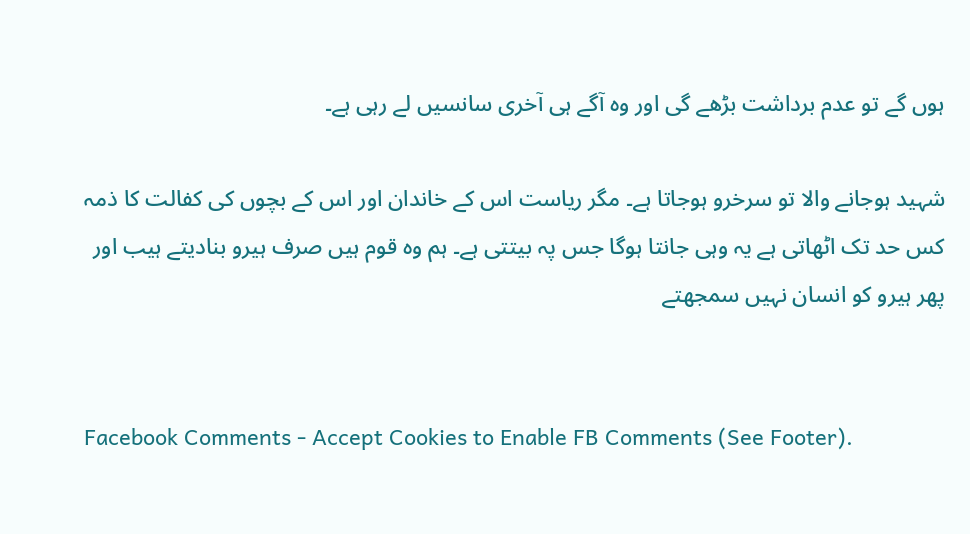ہوں گے تو عدم برداشت بڑھے گی اور وہ آگے ہی آخری سانسیں لے رہی ہے۔

شہید ہوجانے والا تو سرخرو ہوجاتا ہے۔ مگر ریاست اس کے خاندان اور اس کے بچوں کی کفالت کا ذمہ کس حد تک اٹھاتی ہے یہ وہی جانتا ہوگا جس پہ بیتتی ہے۔ ہم وہ قوم ہیں صرف ہیرو بنادیتے ہیب اور پھر ہیرو کو انسان نہیں سمجھتے


Facebook Comments - Accept Cookies to Enable FB Comments (See Footer).